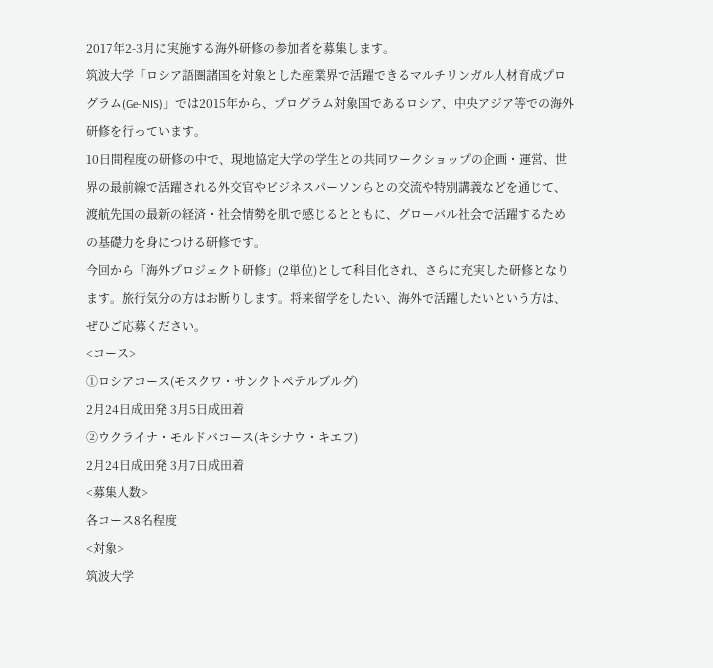2017年2-3月に実施する海外研修の参加者を募集します。
筑波大学「ロシア語圏諸国を対象とした産業界で活躍できるマルチリンガル人材育成プログラム(Ge-NIS)」では2015年から、プログラム対象国であるロシア、中央アジア等での海外研修を行っています。
10日間程度の研修の中で、現地協定大学の学生との共同ワークショップの企画・運営、世界の最前線で活躍される外交官やビジネスパーソンらとの交流や特別講義などを通じて、渡航先国の最新の経済・社会情勢を肌で感じるとともに、グローバル社会で活躍するための基礎力を身につける研修です。
今回から「海外プロジェクト研修」(2単位)として科目化され、さらに充実した研修となります。旅行気分の方はお断りします。将来留学をしたい、海外で活躍したいという方は、ぜひご応募ください。
<コース>
①ロシアコース(モスクワ・サンクトペテルブルグ)
2月24日成田発 3月5日成田着
②ウクライナ・モルドバコース(キシナウ・キエフ)
2月24日成田発 3月7日成田着
<募集人数>
各コース8名程度
<対象>
筑波大学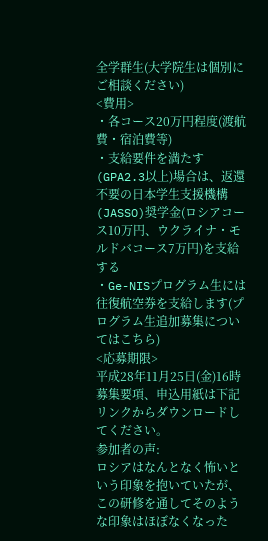全学群生(大学院生は個別にご相談ください)
<費用>
・各コース20万円程度(渡航費・宿泊費等)
・支給要件を満たす(GPA2.3以上)場合は、返還不要の日本学生支援機構(JASSO)奨学金(ロシアコース10万円、ウクライナ・モルドバコース7万円)を支給する
・Ge-NISプログラム生には往復航空券を支給します(プログラム生追加募集についてはこちら)
<応募期限>
平成28年11月25日(金)16時
募集要項、申込用紙は下記リンクからダウンロードしてください。
参加者の声:
ロシアはなんとなく怖いという印象を抱いていたが、この研修を通してそのような印象はほぼなくなった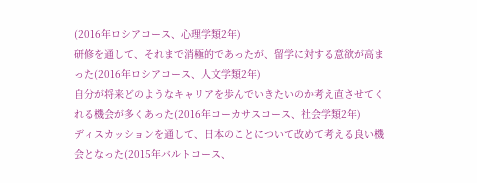(2016年ロシアコース、心理学類2年)
研修を通して、それまで消極的であったが、留学に対する意欲が高まった(2016年ロシアコース、人文学類2年)
自分が将来どのようなキャリアを歩んでいきたいのか考え直させてくれる機会が多くあった(2016年コーカサスコース、社会学類2年)
ディスカッションを通して、日本のことについて改めて考える良い機会となった(2015年バルトコース、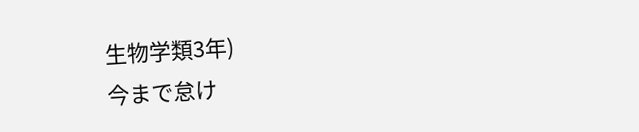生物学類3年)
今まで怠け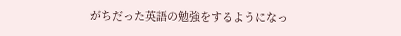がちだった英語の勉強をするようになっ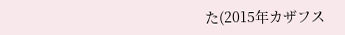た(2015年カザフス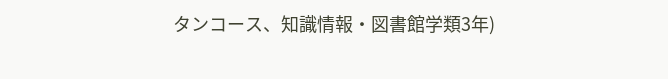タンコース、知識情報・図書館学類3年)